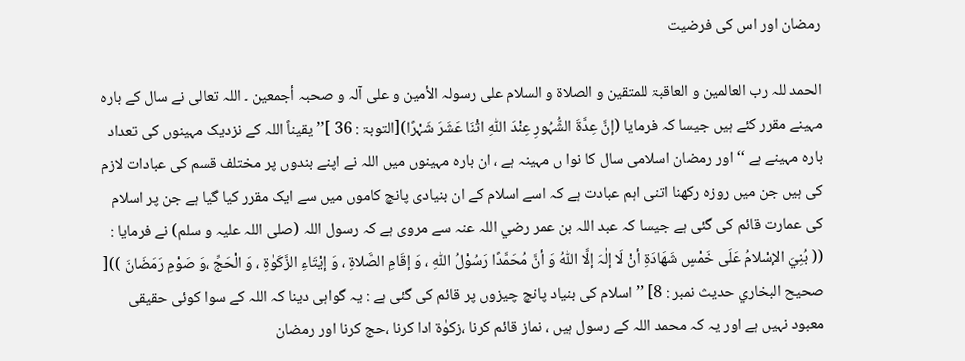رمضان اور اس کی فرضیت

الحمد للہ رب العالمین و العاقبۃ للمتقین و الصلاۃ و السلام علی رسولہ الأمین و علی آلہ و صحبہ أجمعین ۔ اللہ تعالی نے سال کے بارہ مہینے مقرر کئے ہیں جیسا کہ فرمایا (إنَّ عِدَّۃَ الشُّہُورِ عِنْدَ اللّٰہِ اثْنَا عَشَرَ شَہْرًا)[التوبۃ : 36 ]’’ یقیناً اللہ کے نزدیک مہینوں کی تعداد بارہ مہینے ہے ‘‘ اور رمضان اسلامی سال کا نوا ں مہینہ ہے ، ان بارہ مہینوں میں اللہ نے اپنے بندوں پر مختلف قسم کی عبادات لازم کی ہیں جن میں روزہ رکھنا اتنی اہم عبادت ہے کہ اسے اسلام کے ان بنیادی پانچ کاموں میں سے ایک مقرر کیا گیا ہے جن پر اسلام کی عمارت قائم کی گئی ہے جیسا کہ عبد اللہ بن عمر رضي اللہ عنہ سے مروی ہے کہ رسول اللہ (صلی اللہ عليہ و سلم) نے فرمایا : (( بُنِيَ الإسْلامُ عَلَی خَمْسٍ شَھَادَۃِ أنْ لَا إلٰہَ إلَّا اللّٰہُ وَ أنَّ مُحَمَّدًا رَسُوْلُ اللّٰہِ ، وَ إقَامِ الصَّلاۃِ ، وَ إیْتَاءِ الزَّکَوٰۃِ ، وَ الْحَجِّ ،وَ صَوْمِ رَمَضَانَ ))[ صحیح البخاري حدیث نمبر : 8] ’’ اسلام کی بنیاد پانچ چیزوں پر قائم کی گئی ہے : یہ گواہی دینا کہ اللہ کے سوا کوئی حقیقی معبود نہیں ہے اور یہ کہ محمد اللہ کے رسول ہیں ، نماز قائم کرنا ،زکوٰۃ ادا کرنا ،حج کرنا اور رمضان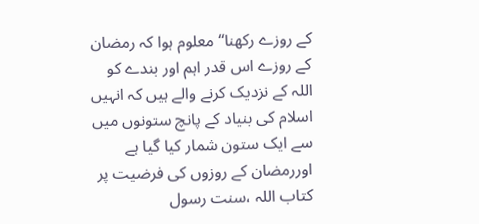کے روزے رکھنا‘‘ معلوم ہوا کہ رمضان کے روزے اس قدر اہم اور بندے کو اللہ کے نزدیک کرنے والے ہیں کہ انہیں اسلام کی بنیاد کے پانچ ستونوں میں سے ایک ستون شمار کیا گیا ہے اوررمضان کے روزوں کی فرضیت پر کتاب اللہ ،سنت رسول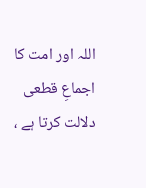اللہ اور امت کا اجماعِ قطعی دلالت کرتا ہے ،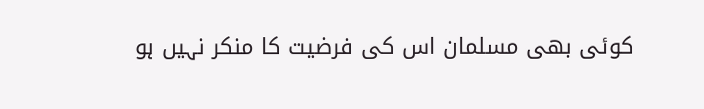کوئی بھی مسلمان اس کی فرضیت کا منکر نہیں ہو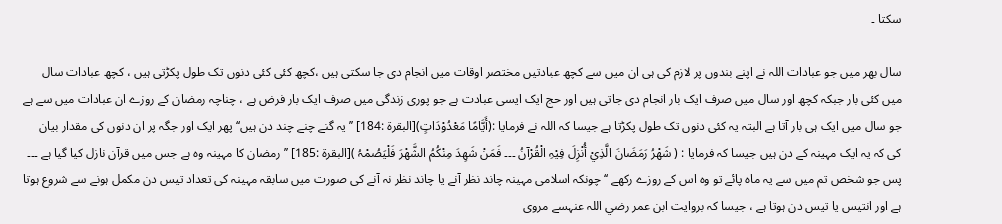سکتا ۔

سال بھر میں جو عبادات اللہ نے اپنے بندوں پر لازم کی ہی ان میں سے کچھ عبادتیں مختصر اوقات میں انجام دی جا سکتی ہیں ،کچھ کئی کئی دنوں تک طول پکڑتی ہیں ، کچھ عبادات سال میں کئی بار جبکہ کچھ اور سال میں صرف ایک بار انجام دی جاتی ہیں اور حج ایک ایسی عبادت ہے جو پوری زندگی میں صرف ایک بار فرض ہے ، چناچہ رمضان کے روزے ان عبادات میں سے ہے جو سال میں ایک ہی بار آتا ہے البتہ یہ کئی دنوں تک طول پکڑتا ہے جیسا کہ اللہ نے فرمایا :(أَیَّامًا مَعْدُوْدَاتٍ)[البقرۃ :184] ’’ یہ گنے چنے چند دن ہیں‘‘ پھر ایک اور جگہ پر ان دنوں کی مقدار بیان کی کہ یہ ایک مہینہ کے دن ہیں جیسا کہ فرمایا : ( شَھْرُ رَمَضَانَ الَّذِيْ أُنْزِلَ فِیْہِ الْقُرْآنُ ۔۔۔ فَمَنْ شَھِدَ مِنْکُمُ الشَّھْرَ فَلْیَصُمْہُ )[البقرۃ :185] ’’ رمضان کا مہینہ وہ ہے جس میں قرآن نازل کیا گیا ہے ۔۔۔ پس جو شخص تم میں سے یہ ماہ پائے تو وہ اس کے روزے رکھے ‘‘ چونکہ اسلامی مہینہ چاند نظر آنے یا چاند نظر نہ آنے کی صورت میں سابقہ مہینہ کی تعداد تیس دن مکمل ہونے سے شروع ہوتا ہے اور انتیس یا تیس دن ہوتا ہے ، جیسا کہ بروایت ابن عمر رضي اللہ عنہسے مروی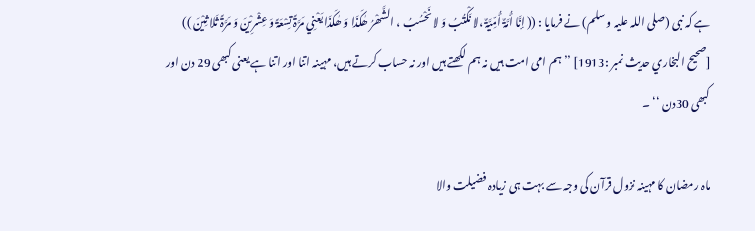ہے کہ نبی (صلی اللہ عليہ و سلم) نے فرمایا : (( إنَّا أُمَّۃٌ أُمِّیَّۃٌ ،لا نَکْتُبُ وَ لا نَحْسُبُ ، الشَّھْرُ ھٰکَذَا وَ ھٰکَذَا یَعْنِي مَرَّۃً تِسْعَۃً وَ عِشْرِیْنَ وَ مَرَّۃً ثَلا ثِیْنَ )) [صحیح البخاري حدیث نمبر :1913] ’’ہم امی امت ہیں نہ ہم لکھتے ہیں اور نہ حساب کرتے ہیں، مہینہ اتنا اور اتنا ہے یعنی کبھی 29 دن اور کبھی 30دن ‘‘ ۔

ماہ رمضان کا مہینہ نزول قرآن کی وجہ سے بہت ہی زیادہ فضیلت والا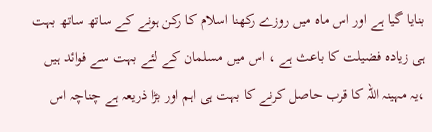بنایا گیا ہے اور اس ماہ میں روزے رکھنا اسلام کا رکن ہونے کے ساتھ ساتھ بہت ہی زیادہ فضیلت کا باعث ہے ، اس میں مسلمان کے لئے بہت سے فوائد ہیں ،یہ مہینہ اللہ کا قرب حاصل کرنے کا بہت ہی اہم اور بڑا ذریعہ ہے چناچہ اس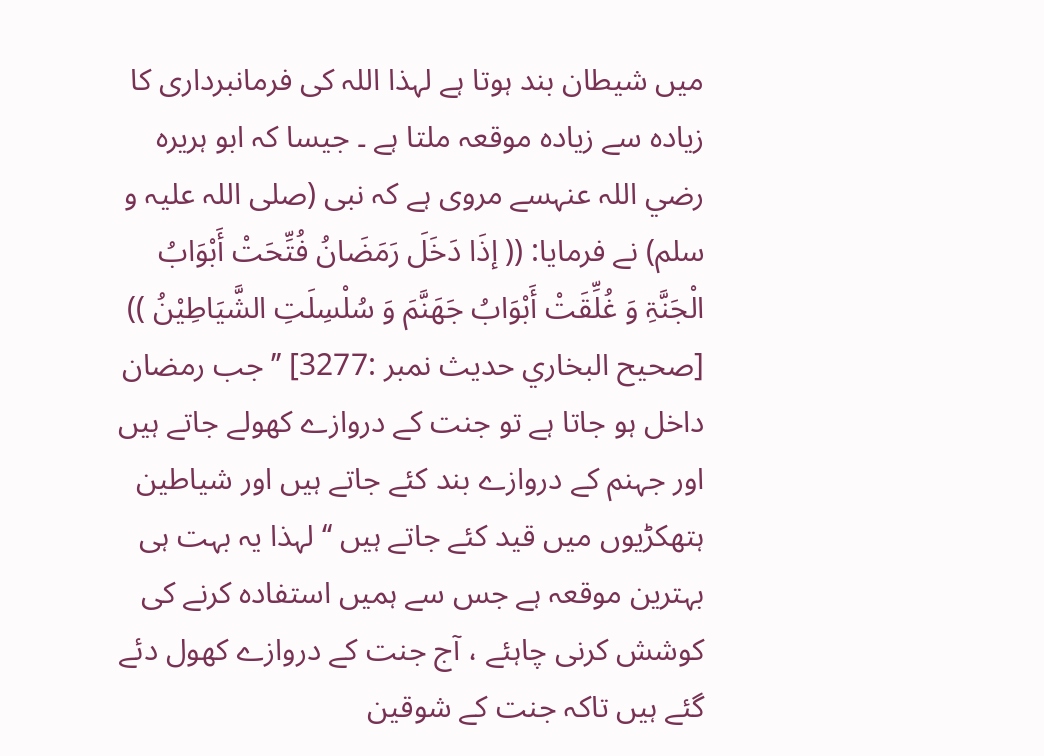میں شیطان بند ہوتا ہے لہذا اللہ کی فرمانبرداری کا زیادہ سے زیادہ موقعہ ملتا ہے ۔ جیسا کہ ابو ہریرہ رضي اللہ عنہسے مروی ہے کہ نبی (صلی اللہ عليہ و سلم) نے فرمایا: (( إذَا دَخَلَ رَمَضَانُ فُتِّحَتْ أَبْوَابُ الْجَنَّۃِ وَ غُلِّقَتْ أَبْوَابُ جَھَنَّمَ وَ سُلْسِلَتِ الشَّیَاطِیْنُ )) [صحیح البخاري حدیث نمبر :3277] ’’ جب رمضان داخل ہو جاتا ہے تو جنت کے دروازے کھولے جاتے ہیں اور جہنم کے دروازے بند کئے جاتے ہیں اور شیاطین ہتھکڑیوں میں قید کئے جاتے ہیں ‘‘ لہذا یہ بہت ہی بہترین موقعہ ہے جس سے ہمیں استفادہ کرنے کی کوشش کرنی چاہئے ، آج جنت کے دروازے کھول دئے گئے ہیں تاکہ جنت کے شوقین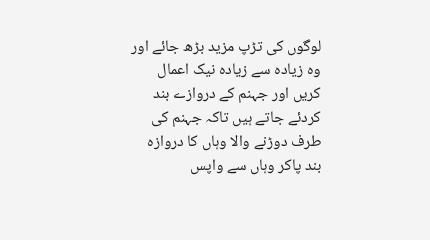لوگوں کی تڑپ مزید بڑھ جائے اور وہ زیادہ سے زیادہ نیک اعمال کریں اور جہنم کے دروازے بند کردئے جاتے ہیں تاکہ جہنم کی طرف دوڑنے والا وہاں کا دروازہ بند پاکر وہاں سے واپس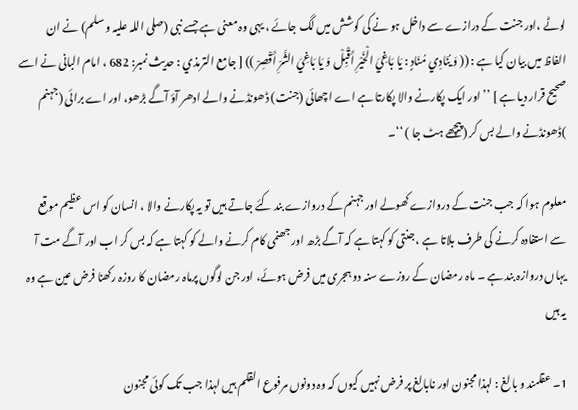لوٹے ،اور جنت کے درازے سے داخل ہو نے کی کوشش میں لگ جائے ، یہی وہ معنی ہے جسے نبی (صلی اللہ عليہ و سلم) نے ان الفاظ میں بیان کیا ہے : (( وَ یُنَادِي مُنَادٍ : یَا بَاغِيَ الْخَیْرِ أَقْبِلْ وَ یَا بَاغِيَ الشَّرِّ أَقْصِرْ )) [ جامع الترمذي : حدیث نمبر: 682 ، امام البانی نے اسے صحیح قرار دیا ہے ] ’’ اور ایک پکارنے والا پکارتا ہے اے اچھائی (جنت) ڈھونڈنے والے ادھر آؤ آگے بڑھو، اور اے برائی (جہنم )ڈھونڈنے والے بس کر (پیچھے ہٹ جا ) ‘‘۔

معلوم ہوا کہ جب جنت کے دروازے کھولے اور جہنم کے دروازے بند کئے جاتے ہیں تو یہ پکارنے والا ، انسان کو اس عظیم موقع سے استفادہ کرنے کی طرف بلاتا ہے ، جنتی کو کہتا ہے کہ آگے بڑھ اور جھنمی کام کرنے والے کو کہتا ہے کہ بس کر اب اور آگے مت آ یہاں دروازہ بند ہے ۔ ماہ رمضان کے روزے سنہ دو ہجری میں فرض ہوئے، اور جن لوگوں پرماہ رمضان کا روزہ رکھنا فرض عین ہے وہ یہ ہیں

1۔ عقلمند و بالغ : لہذا مجنون اور نابالغ پر فرض نہیں کیوں کہ وہ دونوں مرفوع القلم ہیں لہذا جب تک کوئی مجنون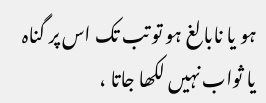ہو یا نابالغ ہو تو تب تک اس پر گناہ یا ثواب نہیں لکھا جاتا ،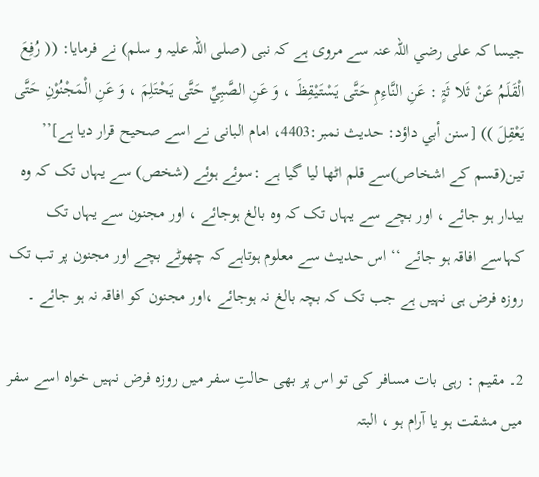جیسا کہ علی رضي اللہ عنہ سے مروی ہے کہ نبی (صلی اللہ عليہ و سلم) نے فرمایا: (( رُفِعَ الْقَلَمُ عَنْ ثَلا ثَۃٍ : عَنِ النَّاءِمِ حَتَّی یَسْتَیْقِظَ ، وَ عَنِ الصَّبِيِّ حَتَّی یَحْتَلِمَ ، وَ عَنِ الْمَجْنُوْنِ حَتَّی یَعْقِلَ )) [سنن أبي داؤد: حدیث نمبر:4403، امام البانی نے اسے صحیح قرار دیا ہے]’’ تین(قسم کے اشخاص)سے قلم اٹھا لیا گیا ہے :سوئے ہوئے (شخص) سے یہاں تک کہ وہ بیدار ہو جائے ، اور بچے سے یہاں تک کہ وہ بالغ ہوجائے ، اور مجنون سے یہاں تک کہاسے افاقہ ہو جائے ‘‘ اس حدیث سے معلوم ہوتاہے کہ چھوٹے بچے اور مجنون پر تب تک روزہ فرض ہی نہیں ہے جب تک کہ بچہ بالغ نہ ہوجائے ،اور مجنون کو افاقہ نہ ہو جائے ۔

2۔ مقیم : رہی بات مسافر کی تو اس پر بھی حالتِ سفر میں روزہ فرض نہیں خواہ اسے سفر میں مشقت ہو یا آرام ہو ، البتہ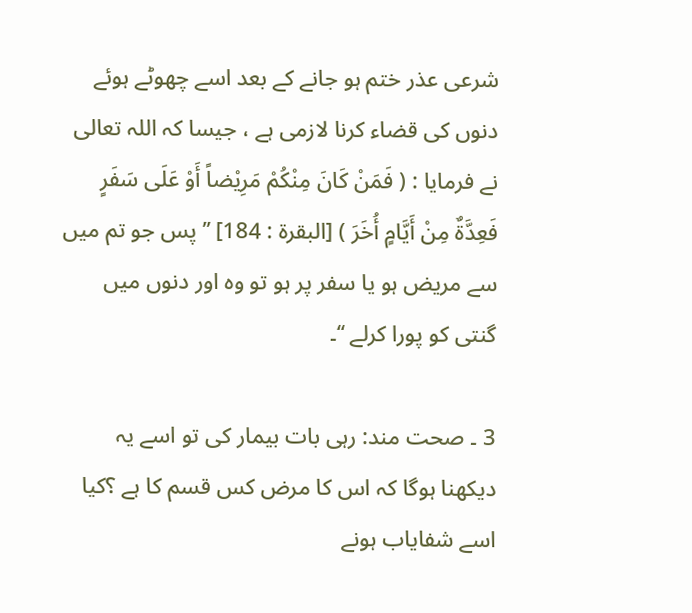شرعی عذر ختم ہو جانے کے بعد اسے چھوٹے ہوئے دنوں کی قضاء کرنا لازمی ہے ، جیسا کہ اللہ تعالی نے فرمایا : ( فَمَنْ کَانَ مِنْکُمْ مَرِیْضاً أَوْ عَلَی سَفَرٍ فَعِدَّۃٌ مِنْ أَیَّامٍ أُخَرَ ) [البقرۃ : 184] ’’ پس جو تم میں سے مریض ہو یا سفر پر ہو تو وہ اور دنوں میں گنتی کو پورا کرلے ‘‘۔

3 ۔ صحت مند: رہی بات بیمار کی تو اسے یہ دیکھنا ہوگا کہ اس کا مرض کس قسم کا ہے ؟کیا اسے شفایاب ہونے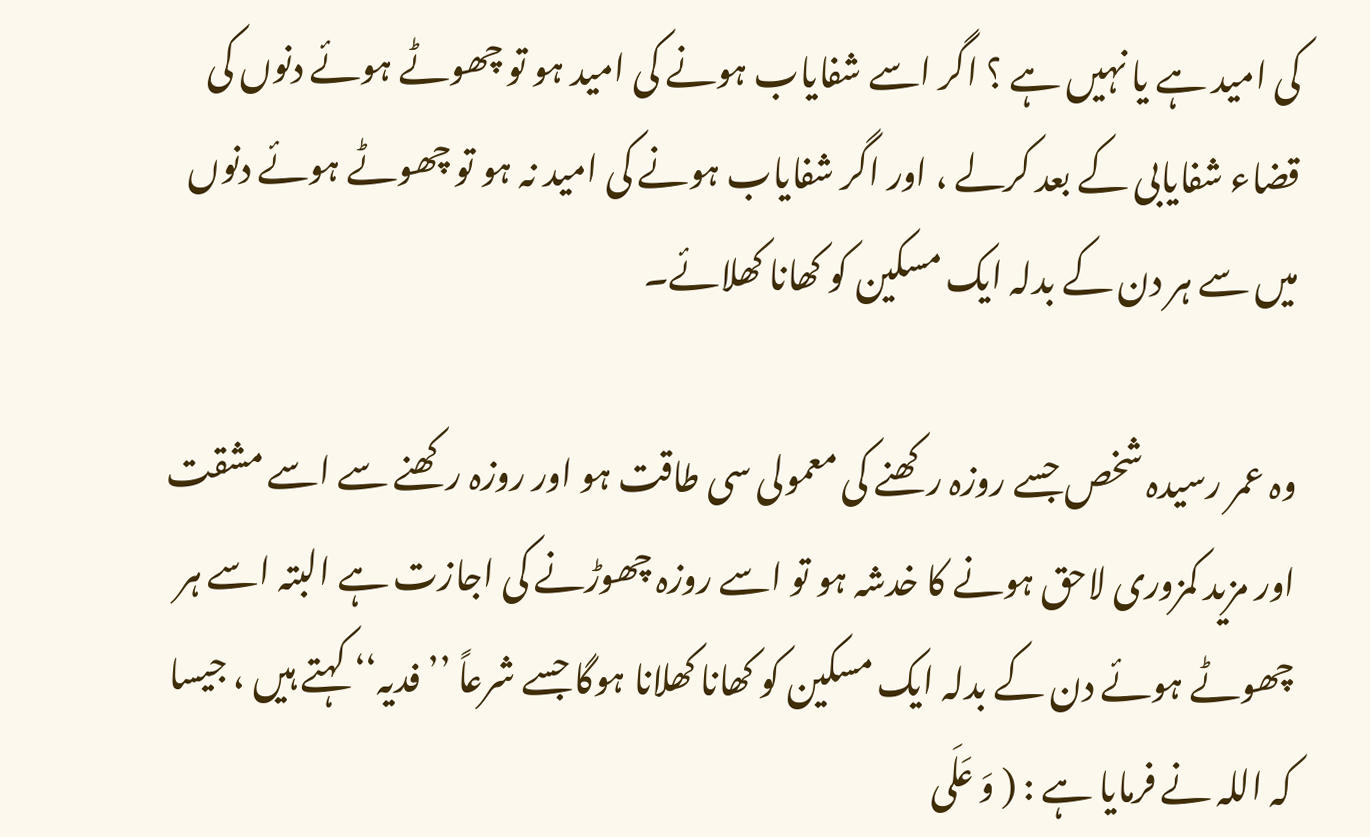کی امید ہے یا نہیں ہے ؟ اگر اسے شفایاب ہونے کی امید ہو تو چھوٹے ہوئے دنوں کی قضاء شفایابی کے بعد کرلے ، اور اگر شفایاب ہونے کی امید نہ ہو تو چھوٹے ہوئے دنوں میں سے ہر دن کے بدلہ ایک مسکین کو کھانا کھلائے۔

وہ عمر رسیدہ شخص جسے روزہ رکھنے کی معمولی سی طاقت ہو اور روزہ رکھنے سے اسے مشقت اور مزید کمزوری لاحق ہونے کا خدشہ ہو تو اسے روزہ چھوڑنے کی اجازت ہے البتہ اسے ہر چھوٹے ہوئے دن کے بدلہ ایک مسکین کو کھانا کھلانا ہوگا جسے شرعاً ’’ فدیہ‘‘ کہتے ہیں ، جیسا کہ اللہ نے فرمایا ہے : ( وَ عَلَی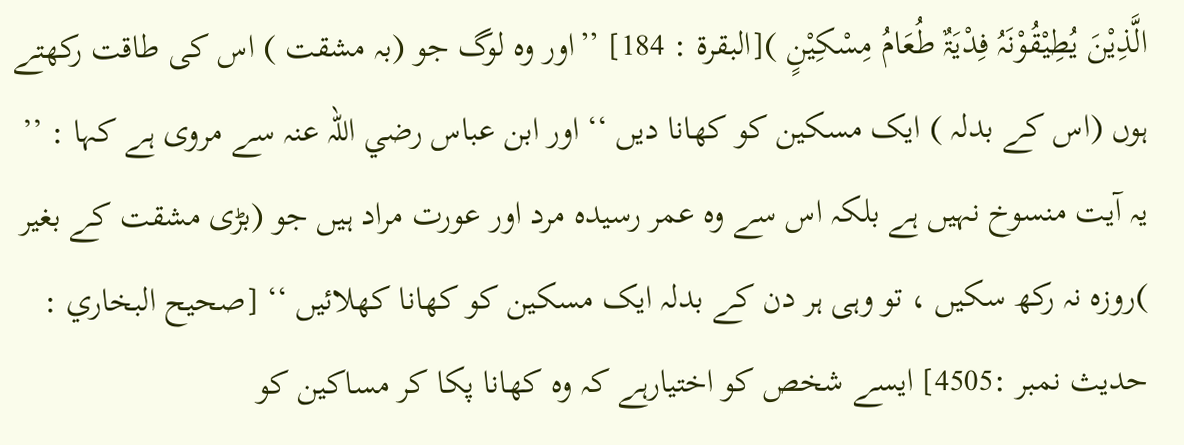الَّذِیْنَ یُطِیْقُوْنَہُ فِدْیَۃٌ طُعَامُ مِسْکِیْنٍ )[البقرۃ : 184] ’’اور وہ لوگ جو (بہ مشقت ) اس کی طاقت رکھتے ہوں (اس کے بدلہ ) ایک مسکین کو کھانا دیں ‘‘ اور ابن عباس رضي اللہ عنہ سے مروی ہے کہا : ’’ یہ آیت منسوخ نہیں ہے بلکہ اس سے وہ عمر رسیدہ مرد اور عورت مراد ہیں جو (بڑی مشقت کے بغیر )روزہ نہ رکھ سکیں ، تو وہی ہر دن کے بدلہ ایک مسکین کو کھانا کھلائیں ‘‘ [صحیح البخاري : حدیث نمبر :4505] ایسے شخص کو اختیارہے کہ وہ کھانا پکا کر مساکین کو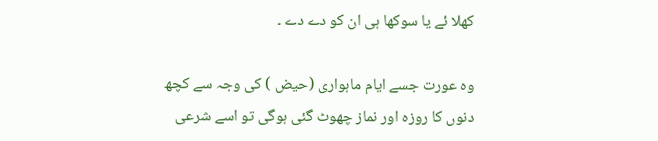کھلا ئے یا سوکھا ہی ان کو دے دے ۔

وہ عورت جسے ایام ماہواری (حیض ) کی وجہ سے کچھ دنوں کا روزہ اور نماز چھوٹ گئی ہوگی تو اسے شرعی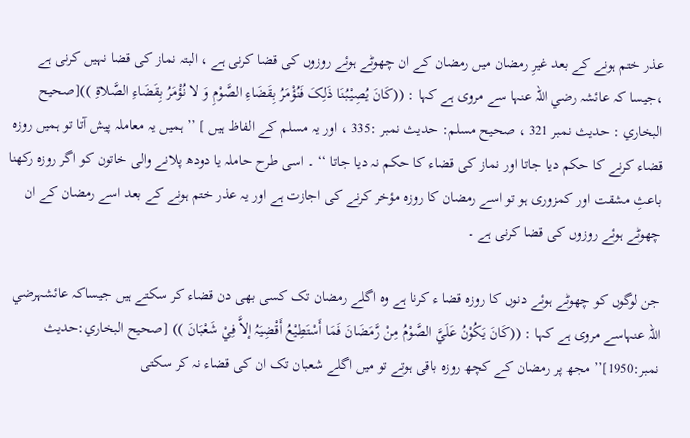عذر ختم ہونے کے بعد غیرِ رمضان میں رمضان کے ان چھوٹے ہوئے روزوں کی قضا کرنی ہے ، البتہ نماز کی قضا نہیں کرنی ہے ،جیسا کہ عائشہ رضي اللہ عنہا سے مروی ہے کہا : ((کَانَ یُصِیْبُنَا ذَلِکَ فَنُؤْمَرُ بِقَضَاءِ الصَّوْمِ وَ لا نُؤْمَرُ بِقَضَاءِ الصَّلاۃِ ))[صحیح البخاري : حدیث نمبر 321 ، صحیح مسلم: حدیث نمبر :335 ، اور یہ مسلم کے الفاظ ہیں ] ’’ ہمیں یہ معاملہ پیش آتا تو ہمیں روزہ قضاء کرنے کا حکم دیا جاتا اور نماز کی قضاء کا حکم نہ دیا جاتا ‘‘ ۔ اسی طرح حاملہ یا دودھ پلانے والی خاتون کو اگر روزہ رکھنا باعثِ مشقت اور کمزوری ہو تو اسے رمضان کا روزہ مؤخر کرنے کی اجازت ہے اور یہ عذر ختم ہونے کے بعد اسے رمضان کے ان چھوٹے ہوئے روزوں کی قضا کرنی ہے ۔

جن لوگوں کو چھوٹے ہوئے دنوں کا روزہ قضا ء کرنا ہے وہ اگلے رمضان تک کسی بھی دن قضاء کر سکتے ہیں جیساکہ عائشہرضي اللہ عنہاسے مروی ہے کہا : ((کَانَ یَکُوْنُ عَلَيَّ الصَّوْمُ مِنْ رَّمَضَانَ فَمَا أَسْتَطِیْعُ أَقْضِیَہُ إلاَّ فِيْ شَعْبَانَ )) [صحیح البخاري:حدیث نمبر:1950]’’ مجھ پر رمضان کے کچھ روزہ باقی ہوتے تو میں اگلے شعبان تک ان کی قضاء نہ کر سکتی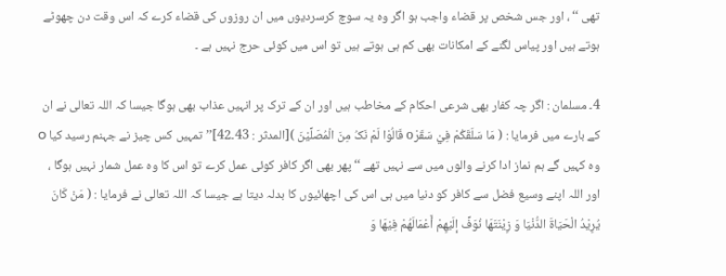تھی ‘‘ ، اور جس شخص پر قضاء واجب ہو اگر وہ یہ سوچ کرسردیوں میں ان روزوں کی قضاء کرے کہ اس وقت دن چھوٹے ہوتے ہیں اور پیاس لگنے کے امکانات بھی کم ہی ہوتے ہیں تو اس میں کوئی حرج نہیں ہے ۔

4۔ مسلمان : اگر چہ کفار بھی شرعی احکام کے مخاطب ہیں اور ان کے ترک پر انہیں عذاب بھی ہوگا جیسا کہ اللہ تعالی نے ان کے بارے میں فرمایا : ( مَا سَلَقَکُمْ فِيْ سَقَرْo قَالُوْا لَمْ نَکُ مِنَ الْمُصَلِّیْنَ )[المدثر : 43۔42]’’تمہیں کس چیز نے جہنم رسید کیا o وہ کہیں گے ہم نماز ادا کرنے والوں میں سے نہیں تھے ‘‘ پھر بھی اگر کافر کوئی عمل کرے تو اس کا وہ عمل شمار نہیں ہوگا ، اور اللہ اپنے وسیع فضل سے کافر کو دنیا میں ہی اس کی اچھائیوں کا بدلہ دیتا ہے جیسا کہ اللہ تعالی نے فرمایا : ( مَنْ کَانَ یُرِیْدُ الْحَیَاۃَ الدُّنْیَا وَ زِیْنَتَھَا نُوَفِّ إلَیْھِمْ أَعْمَالَھُمْ فِیْھَا وَ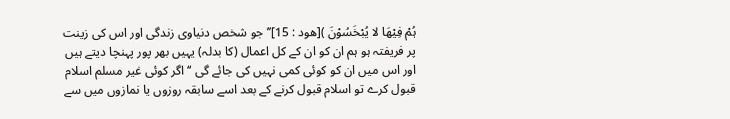ہُمْ فِیْھَا لا یُبْخَسُوْنَ )[ھود : 15]’’ جو شخص دنیاوی زندگی اور اس کی زینت پر فریفتہ ہو ہم ان کو ان کے کل اعمال (کا بدلہ) یہیں بھر پور پہنچا دیتے ہیں اور اس میں ان کو کوئی کمی نہیں کی جائے گی ‘‘ اگر کوئی غیر مسلم اسلام قبول کرے تو اسلام قبول کرنے کے بعد اسے سابقہ روزوں یا نمازوں میں سے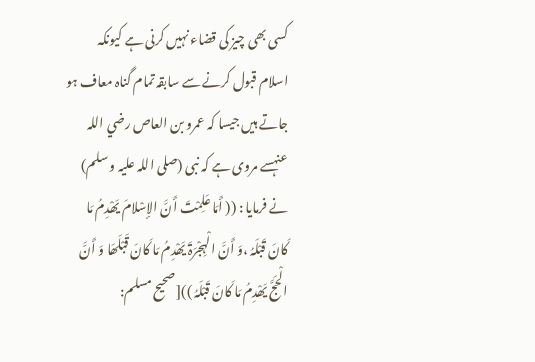کسی بھی چیز کی قضاء نہیں کرنی ہے کیونکہ اسلام قبول کرنے سے سابقہ تمام گناہ معاف ہو جاتے ہیں جیسا کہ عمرو بن العاص رضي اللہ عنہسے مروی ہے کہ نبی (صلی اللہ عليہ و سلم) نے فرمایا : (( أَمَا عَلِمْتَ أَنَّ الإسْلامَ یَھْدِمُ مَا کَانَ قَبْلَہُ ،وَ أَنَّ الْہِجْرَۃَ یَھْدِمُ مَا کَانَ قَبْلَھَا وَ أَنَّ الْحَجَّ یَھْدِمُ مَا کَانَ قَبْلَہُ ))[صحیح مسلم: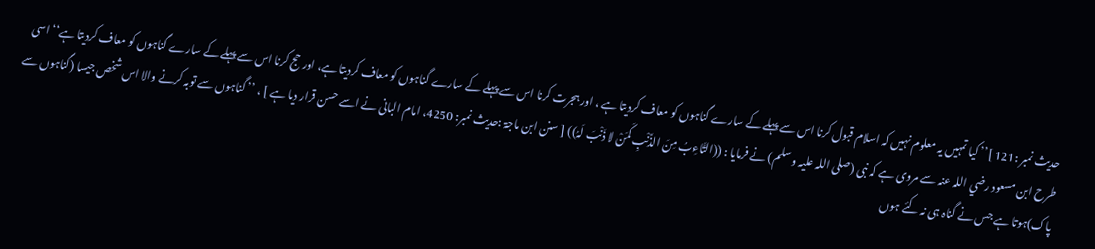حدیث نمبر :121 ]’’ کیا تمہیں یہ معلوم نہیں کہ اسلام قبول کرنا اس سے پہلے کے سارے گناہوں کو معاف کردیتا ہے ، اور ہجرت کرنا اس سے پہلے کے سارے گناہوں کو معاف کردیتا ہے، اور حج کرنا اس سے پہلے کے سارے گناہوں کو معاف کردیتا ہے‘‘ اسی طرح ابن مسعود رضي اللہ عنہ سے مروی ہے کہ نبی (صلی اللہ عليہ و سلم) نے فرمایا : ((التَّاءِبُ مِنَ الذَّنْبِ کَمَنْ لا ذَنْبَ لَہُ)) [ سنن ابن ماجۃ :حدیث نمبر: 4250، امام البانی نے اسے حسن قرار دیا ہے ] ، ’’ گناہوں سے توبہ کرنے والا اس شخص جیسا (گناہوں سے پاک)ہوتا ہے جس نے گناہ ہی نہ کئے ہوں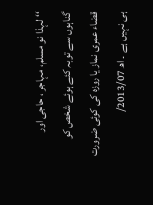‘‘ لہذا نو مسلم، مہاجر ، حاجی اور گناہوں سے توبہ کئے ہوئے شخص کو قضاء عمری نماز یا روزہ کی کوئی ضرورت ہی نہیں ہے ۔ اھ 2013/07/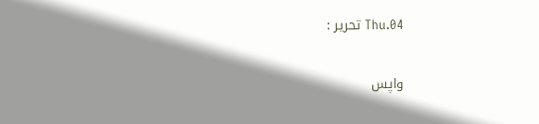Thu.04 تحریر :

واپس